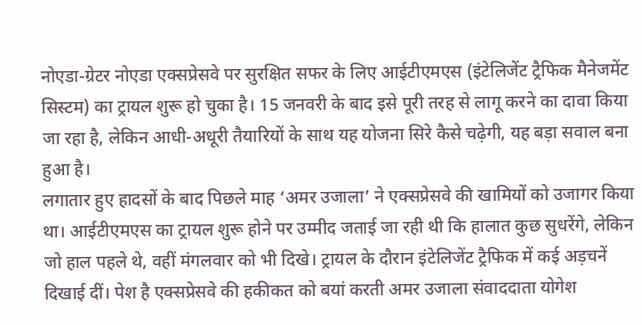नोएडा-ग्रेटर नोएडा एक्सप्रेसवे पर सुरक्षित सफर के लिए आईटीएमएस (इंटेलिजेंट ट्रैफिक मैनेजमेंट सिस्टम) का ट्रायल शुरू हो चुका है। 15 जनवरी के बाद इसे पूरी तरह से लागू करने का दावा किया जा रहा है, लेकिन आधी-अधूरी तैयारियों के साथ यह योजना सिरे कैसे चढ़ेगी, यह बड़ा सवाल बना हुआ है।
लगातार हुए हादसों के बाद पिछले माह ‘अमर उजाला’ ने एक्सप्रेसवे की खामियों को उजागर किया था। आईटीएमएस का ट्रायल शुरू होने पर उम्मीद जताई जा रही थी कि हालात कुछ सुधरेंगे, लेकिन जो हाल पहले थे, वहीं मंगलवार को भी दिखे। ट्रायल के दौरान इंटेलिजेंट ट्रैफिक में कई अड़चनें दिखाई दीं। पेश है एक्सप्रेसवे की हकीकत को बयां करती अमर उजाला संवाददाता योगेश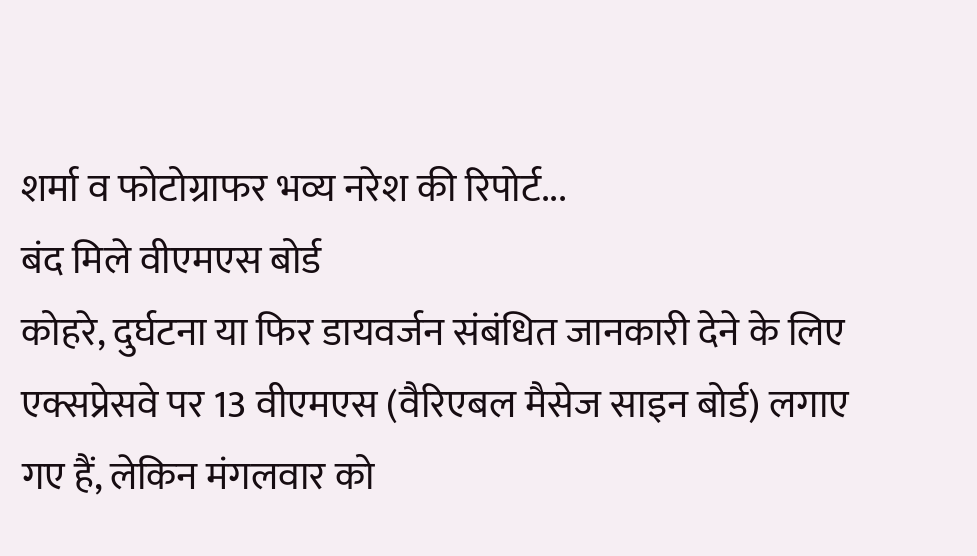शर्मा व फोटोग्राफर भव्य नरेश की रिपोर्ट...
बंद मिले वीएमएस बोर्ड
कोहरे, दुर्घटना या फिर डायवर्जन संबंधित जानकारी देने के लिए एक्सप्रेसवे पर 13 वीएमएस (वैरिएबल मैसेज साइन बोर्ड) लगाए गए हैं, लेकिन मंगलवार को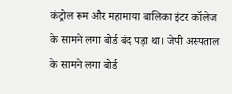कंट्रोल रूम और महामाया बालिका इंटर कॉलेज के सामने लगा बोर्ड बंद पड़ा था। जेपी अस्पताल के सामने लगा बोर्ड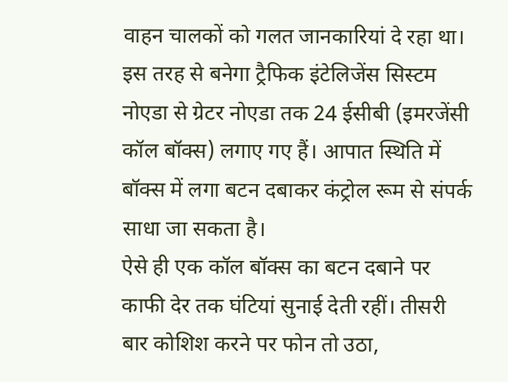वाहन चालकों को गलत जानकारियां दे रहा था।
इस तरह से बनेगा ट्रैफिक इंटेलिजेंस सिस्टम
नोएडा से ग्रेटर नोएडा तक 24 ईसीबी (इमरजेंसी कॉल बॉक्स) लगाए गए हैं। आपात स्थिति में बॉक्स में लगा बटन दबाकर कंट्रोल रूम से संपर्क साधा जा सकता है।
ऐसे ही एक कॉल बॉक्स का बटन दबाने पर काफी देर तक घंटियां सुनाई देती रहीं। तीसरी बार कोशिश करने पर फोन तो उठा,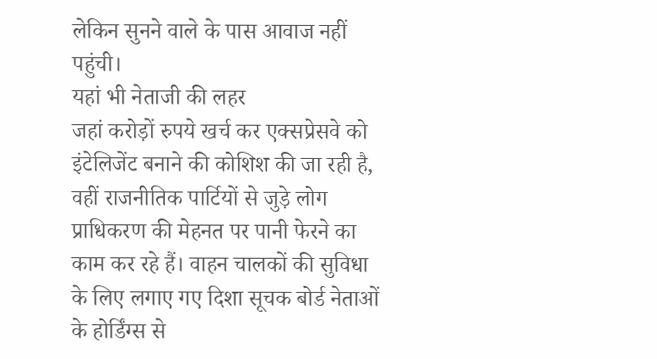लेकिन सुनने वाले के पास आवाज नहीं पहुंची।
यहां भी नेताजी की लहर
जहां करोड़ों रुपये खर्च कर एक्सप्रेसवे को इंटेलिजेंट बनाने की कोशिश की जा रही है, वहीं राजनीतिक पार्टियों से जुड़े लोग प्राधिकरण की मेहनत पर पानी फेरने का काम कर रहे हैं। वाहन चालकों की सुविधा के लिए लगाए गए दिशा सूचक बोर्ड नेताओं के होर्डिंग्स से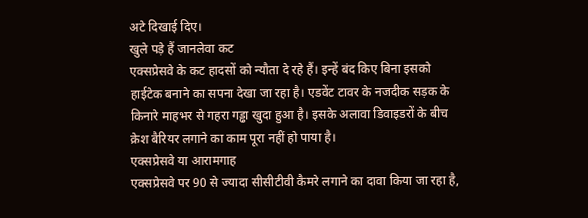अटे दिखाई दिए।
खुले पड़े हैं जानलेवा कट
एक्सप्रेसवे के कट हादसों को न्यौता दे रहे हैं। इन्हें बंद किए बिना इसको हाईटेक बनाने का सपना देखा जा रहा है। एडवेंट टावर के नजदीक सड़क के किनारे माहभर से गहरा गड्ढा खुदा हुआ है। इसके अलावा डिवाइडरों के बीच क्रेश बैरियर लगाने का काम पूरा नहीं हो पाया है।
एक्सप्रेसवे या आरामगाह
एक्सप्रेसवे पर 90 से ज्यादा सीसीटीवी कैमरे लगाने का दावा किया जा रहा है,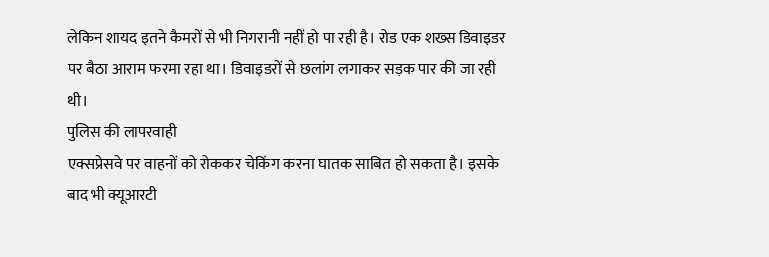लेकिन शायद इतने कैमरों से भी निगरानी नहीं हो पा रही है। रोड एक शख्स डिवाइडर पर बैठा आराम फरमा रहा था। डिवाइडरों से छलांग लगाकर सड़क पार की जा रही थी।
पुलिस की लापरवाही
एक्सप्रेसवे पर वाहनों को रोककर चेकिंग करना घातक साबित हो सकता है। इसके बाद भी क्यूआरटी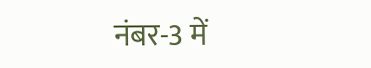नंबर-3 में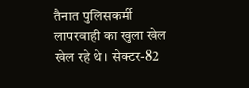तैनात पुलिसकर्मी लापरवाही का खुला खेल खेल रहे थे। सेक्टर-82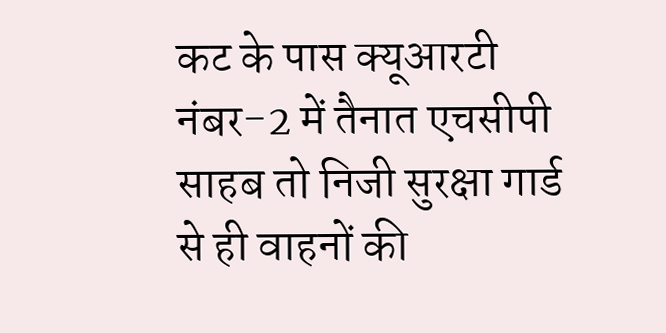कट के पास क्यूआरटी नंबर-2 में तैनात एचसीपी साहब तो निजी सुरक्षा गार्ड से ही वाहनों की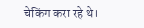चेकिंग करा रहे थे।